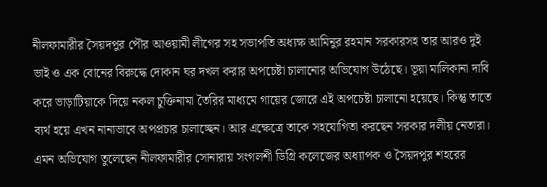নীলফামারীর সৈয়দপুর পৌর আওয়ামী লীগের সহ সভাপতি অধ্যক্ষ আমিনুর রহমান সরকারসহ তার আরও দুই ভাই ও এক বোনের বিরুদ্ধে দোকান ঘর দখল করার অপচেষ্টা চালানোর অভিযোগ উঠেছে। ভূয়া মালিকানা দাবি করে ভাড়াটিয়াকে দিয়ে নকল চুক্তিনামা তৈরির মাধ্যমে গায়ের জোরে এই অপচেষ্টা চালানো হয়েছে। কিন্তু তাতে ব্যর্থ হয়ে এখন নানাভাবে অপপ্রচার চালাচ্ছেন। আর এক্ষেত্রে তাকে সহযোগিতা করছেন সরকার দলীয় নেতারা।
এমন অভিযোগ তুলেছেন নীলফামারীর সোনারায় সংগলশী ডিগ্রি কলেজের অধ্যাপক ও সৈয়দপুর শহরের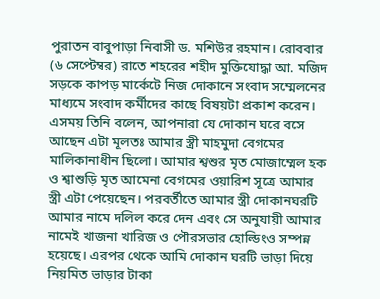পুরাতন বাবুপাড়া নিবাসী ড. মশিউর রহমান। রোববার (৬ সেপ্টেম্বর) রাতে শহরের শহীদ মুক্তিযোদ্ধা আ. মজিদ সড়কে কাপড় মার্কেটে নিজ দোকানে সংবাদ সম্মেলনের মাধ্যমে সংবাদ কর্মীদের কাছে বিষয়টা প্রকাশ করেন।
এসময় তিনি বলেন, আপনারা যে দোকান ঘরে বসে আছেন এটা মূলতঃ আমার স্ত্রী মাহমুদা বেগমের মালিকানাধীন ছিলো। আমার শ্বশুর মৃত মোজাম্মেল হক ও শ্বাশুড়ি মৃত আমেনা বেগমের ওয়ারিশ সূত্রে আমার স্ত্রী এটা পেয়েছেন। পরবর্তীতে আমার স্ত্রী দোকানঘরটি আমার নামে দলিল করে দেন এবং সে অনুযায়ী আমার নামেই খাজনা খারিজ ও পৌরসভার হোল্ডিংও সম্পন্ন হয়েছে। এরপর থেকে আমি দোকান ঘরটি ভাড়া দিয়ে নিয়মিত ভাড়ার টাকা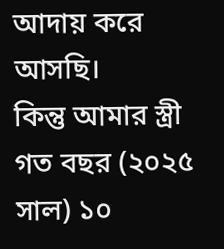আদায় করে আসছি।
কিন্তু আমার স্ত্রী গত বছর (২০২৫ সাল) ১০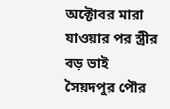অক্টোবর মারা যাওয়ার পর স্ত্রীর বড় ভাই সৈয়দপুর পৌর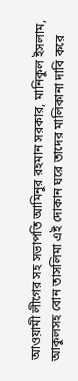আওয়ামী লীগের সহ সভাপতি আমিনুর রহমান সরকার, মানিকুল ইসলাম, আকুলসহ বোন তাসলিমা এই দোকান ঘরে তাদের মালিকানা দাবি করে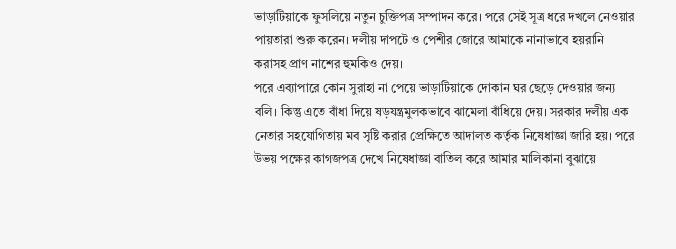ভাড়াটিয়াকে ফুসলিয়ে নতুন চুক্তিপত্র সম্পাদন করে। পরে সেই সূত্র ধরে দখলে নেওয়ার পায়তারা শুরু করেন। দলীয় দাপটে ও পেশীর জোরে আমাকে নানাভাবে হয়রানি করাসহ প্রাণ নাশের হুমকিও দেয়।
পরে এব্যাপারে কোন সুরাহা না পেয়ে ভাড়াটিয়াকে দোকান ঘর ছেড়ে দেওয়ার জন্য বলি। কিন্তু এতে বাঁধা দিয়ে ষড়যন্ত্রমুলকভাবে ঝামেলা বাঁধিয়ে দেয়। সরকার দলীয় এক নেতার সহযোগিতায় মব সৃষ্টি করার প্রেক্ষিতে আদালত কর্তৃক নিষেধাজ্ঞা জারি হয়। পরে উভয় পক্ষের কাগজপত্র দেখে নিষেধাজ্ঞা বাতিল করে আমার মালিকানা বুঝায়ে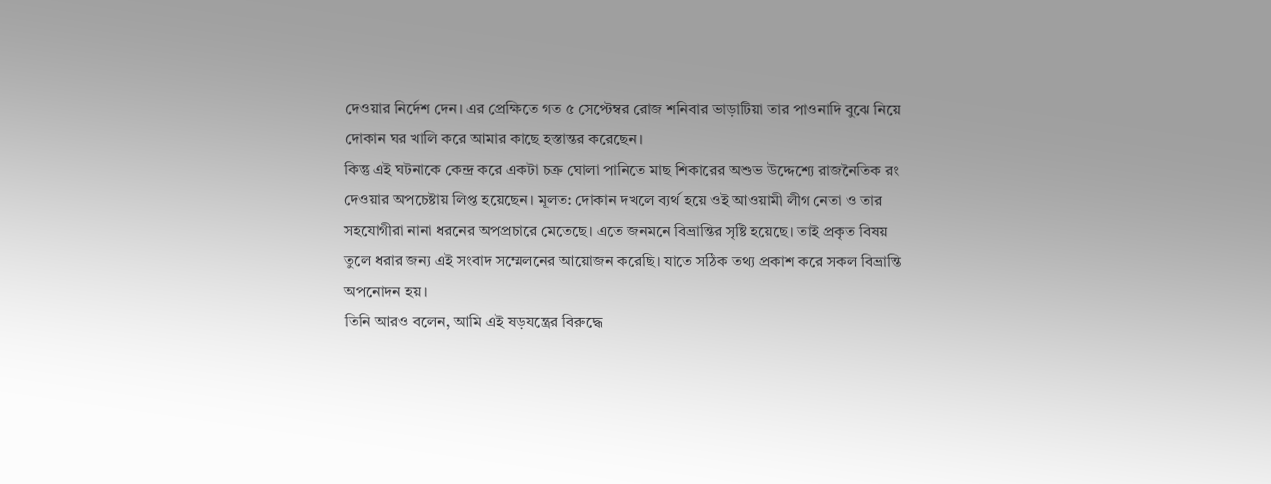দেওয়ার নির্দেশ দেন। এর প্রেক্ষিতে গত ৫ সেপ্টেম্বর রোজ শনিবার ভাড়াটিয়া তার পাওনাদি বুঝে নিয়ে দোকান ঘর খালি করে আমার কাছে হস্তান্তর করেছেন।
কিন্তু এই ঘটনাকে কেন্দ্র করে একটা চক্র ঘোলা পানিতে মাছ শিকারের অশুভ উদ্দেশ্যে রাজনৈতিক রং দেওয়ার অপচেষ্টায় লিপ্ত হয়েছেন। মূলত: দোকান দখলে ব্যর্থ হয়ে ওই আওয়ামী লীগ নেতা ও তার সহযোগীরা নানা ধরনের অপপ্রচারে মেতেছে। এতে জনমনে বিভ্রান্তির সৃষ্টি হয়েছে। তাই প্রকৃত বিষয় তুলে ধরার জন্য এই সংবাদ সম্মেলনের আয়োজন করেছি। যাতে সঠিক তথ্য প্রকাশ করে সকল বিভ্রান্তি অপনোদন হয়।
তিনি আরও বলেন, আমি এই ষড়যন্ত্রের বিরুদ্ধে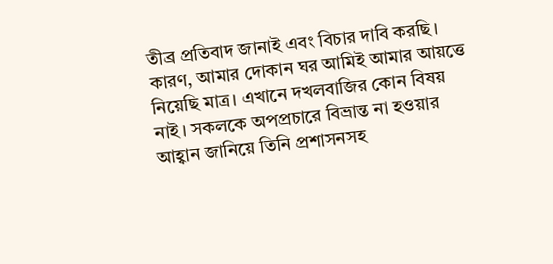তীব্র প্রতিবাদ জানাই এবং বিচার দাবি করছি।
কারণ, আমার দোকান ঘর আমিই আমার আয়ত্তে নিয়েছি মাত্র। এখানে দখলবাজির কোন বিষয় নাই। সকলকে অপপ্রচারে বিভ্রান্ত না হওয়ার আহ্বান জানিয়ে তিনি প্রশাসনসহ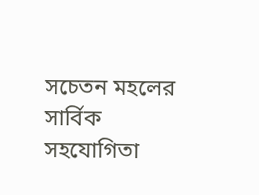সচেতন মহলের সার্বিক সহযোগিতা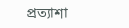প্রত্যাশা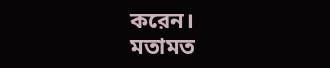করেন।
মতামত